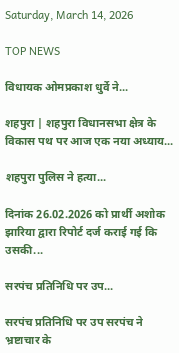Saturday, March 14, 2026

TOP NEWS

विधायक ओमप्रकाश धुर्वे ने...

शहपुरा | शहपुरा विधानसभा क्षेत्र के विकास पथ पर आज एक नया अध्याय...

शहपुरा पुलिस ने हत्या...

दिनांक 26.02.2026 को प्रार्थी अशोक झारिया द्वारा रिपोर्ट दर्ज कराई गई कि उसकी...

सरपंच प्रतिनिधि पर उप...

सरपंच प्रतिनिधि पर उप सरपंच ने भ्रष्टाचार के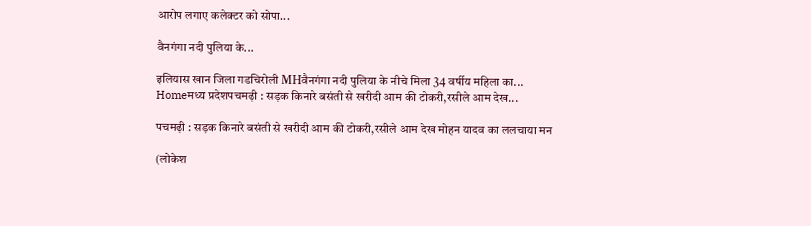आरोप लगाए कलेक्टर को सोपा...

वैनगंगा नदी पुलिया के...

इलियास खान जिला गडचिरोली MHवैनगंगा नदी पुलिया के नीचे मिला 34 वर्षीय महिला का...
Homeमध्य प्रदेशपचमढ़ी : सड़क किनारे बसंती से खरीदी आम की टोकरी,रसीले आम देख...

पचमढ़ी : सड़क किनारे बसंती से खरीदी आम की टोकरी,रसीले आम देख मोहन यादव का ललचाया मन

(लोकेश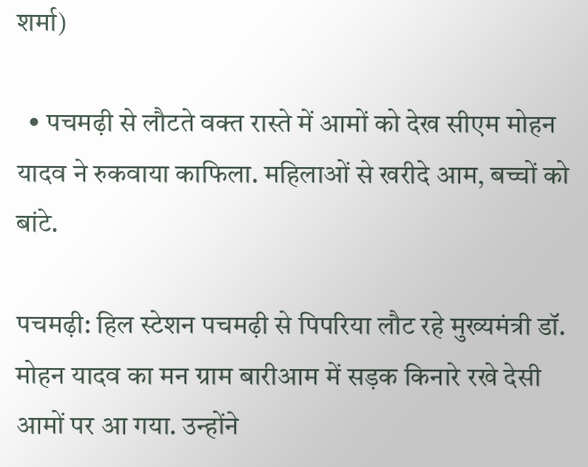शर्मा)

  • पचमढ़ी से लौटते वक्त रास्ते में आमों को देख सीएम मोहन यादव ने रुकवाया काफिला. महिलाओं से खरीदे आम, बच्चों को बांटे.

पचमढ़ी: हिल स्टेशन पचमढ़ी से पिपरिया लौट रहे मुख्यमंत्री डॉ. मोहन यादव का मन ग्राम बारीआम में सड़क किनारे रखे देसी आमों पर आ गया. उन्होंने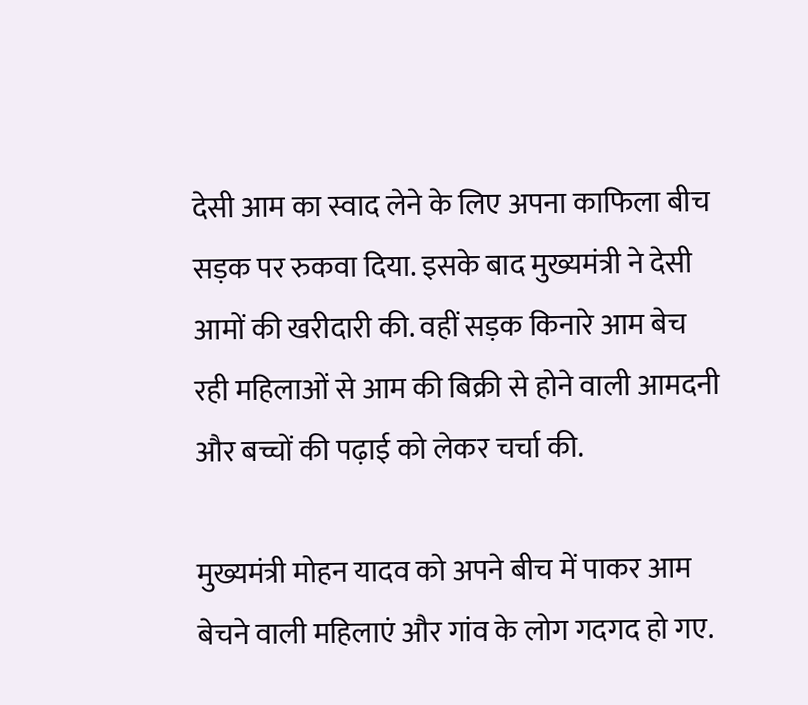देसी आम का स्वाद लेने के लिए अपना काफिला बीच सड़क पर रुकवा दिया. इसके बाद मुख्यमंत्री ने देसी आमों की खरीदारी की. वहीं सड़क किनारे आम बेच रही महिलाओं से आम की बिक्री से होने वाली आमदनी और बच्चों की पढ़ाई को लेकर चर्चा की.

मुख्यमंत्री मोहन यादव को अपने बीच में पाकर आम बेचने वाली महिलाएं और गांव के लोग गदगद हो गए.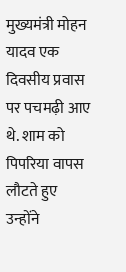मुख्यमंत्री मोहन यादव एक दिवसीय प्रवास पर पचमढ़ी आए थे. शाम को पिपरिया वापस लौटते हुए उन्होंने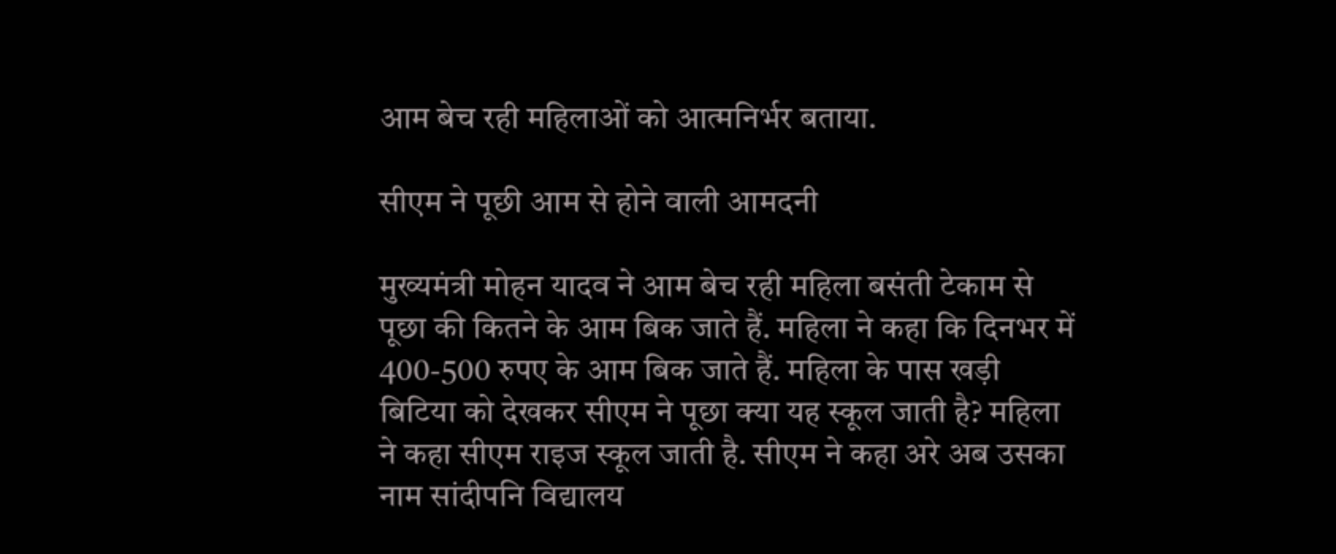आम बेच रही महिलाओं को आत्मनिर्भर बताया.

सीएम ने पूछी आम से होने वाली आमदनी

मुख्यमंत्री मोहन यादव ने आम बेच रही महिला बसंती टेकाम से पूछा की कितने के आम बिक जाते हैं. महिला ने कहा कि दिनभर में 400-500 रुपए के आम बिक जाते हैं. महिला के पास खड़ी बिटिया को देखकर सीएम ने पूछा क्या यह स्कूल जाती है? महिला ने कहा सीएम राइज स्कूल जाती है. सीएम ने कहा अरे अब उसका नाम सांदीपनि विद्यालय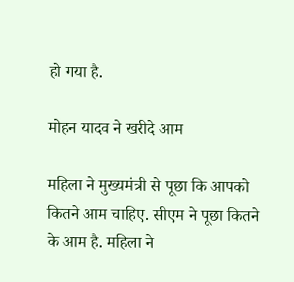हो गया है.

मोहन यादव ने खरीदे आम

महिला ने मुख्यमंत्री से पूछा कि आपको कितने आम चाहिए. सीएम ने पूछा कितने के आम है. महिला ने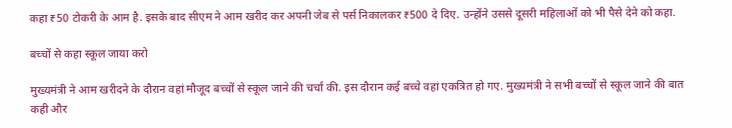कहा ₹50 टोकरी के आम है. इसके बाद सीएम ने आम खरीद कर अपनी जेब से पर्स निकालकर ₹500 दे दिए. उन्होंने उससे दूसरी महिलाओं को भी पैसे देने को कहा.

बच्चों से कहा स्कूल जाया करो

मुख्यमंत्री ने आम खरीदने के दौरान वहां मौजूद बच्चों से स्कूल जाने की चर्चा की. इस दौरान कई बच्चे वहां एकत्रित हो गए. मुख्यमंत्री ने सभी बच्चों से स्कूल जाने की बात कही और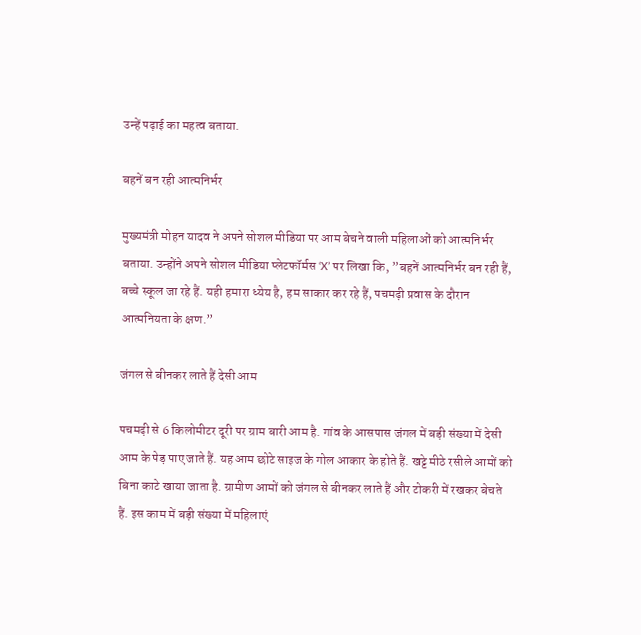उन्हें पढ़ाई का महत्व बताया.

बहनें बन रही आत्मनिर्भर

मुख्यमंत्री मोहन यादव ने अपने सोशल मीडिया पर आम बेचने वाली महिलाओं को आत्मनिर्भर बताया. उन्होंने अपने सोशल मीडिया प्लेटफॉर्मस ‘X’ पर लिखा कि, ”बहनें आत्मनिर्भर बन रही हैं, बच्चे स्कूल जा रहे हैं. यही हमारा ध्येय है, हम साकार कर रहे हैं, पचमढ़ी प्रवास के दौरान आत्मनियता के क्षण.”

जंगल से बीनकर लाते हैं देसी आम

पचमढ़ी से 6 किलोमीटर दूरी पर ग्राम बारी आम है. गांव के आसपास जंगल में बड़ी संख्या में देसी आम के पेड़ पाए जाते हैं. यह आम छोटे साइज के गोल आकार के होते हैं. खट्टे मीठे रसीले आमों को बिना काटे खाया जाता है. ग्रामीण आमों को जंगल से बीनकर लाते हैं और टोकरी में रखकर बेचते हैं. इस काम में बड़ी संख्या में महिलाएं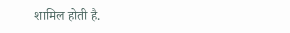शामिल होती है.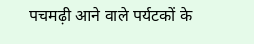पचमढ़ी आने वाले पर्यटकों के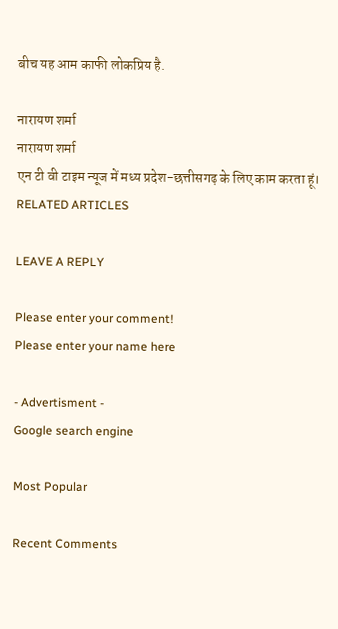बीच यह आम काफी लोकप्रिय है.

नारायण शर्मा
नारायण शर्मा
एन टी वी टाइम न्यूज में मध्य प्रदेश-छत्तीसगढ़ के लिए काम करता हूं।
RELATED ARTICLES

LEAVE A REPLY

Please enter your comment!
Please enter your name here

- Advertisment -
Google search engine

Most Popular

Recent Comments